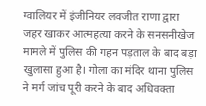ग्वालियर में इंजीनियर लवजीत राणा द्वारा जहर खाकर आत्महत्या करने के सनसनीखेज मामले में पुलिस की गहन पड़ताल के बाद बड़ा खुलासा हुआ है। गोला का मंदिर थाना पुलिस ने मर्ग जांच पूरी करने के बाद अधिवक्ता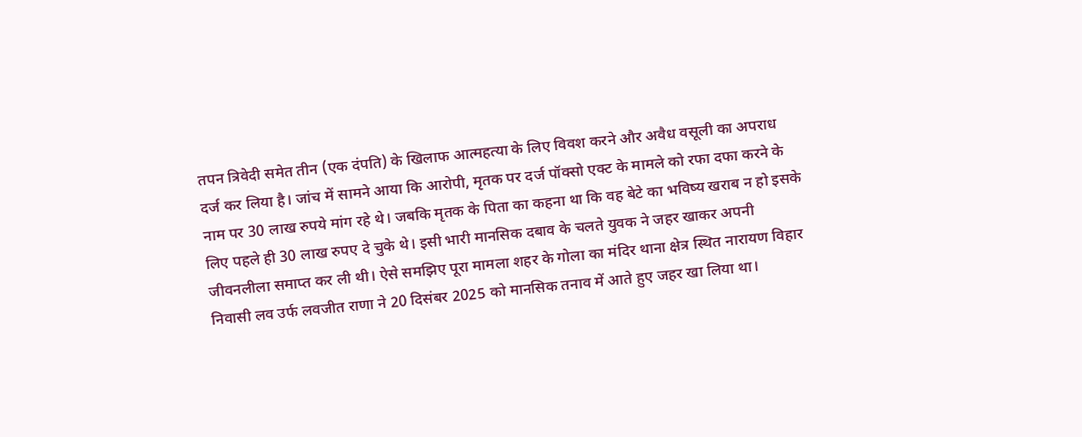तपन त्रिवेदी समेत तीन (एक दंपति) के खिलाफ आत्महत्या के लिए विवश करने और अवैध वसूली का अपराध दर्ज कर लिया है। जांच में सामने आया कि आरोपी, मृतक पर दर्ज पॉक्सो एक्ट के मामले को रफा दफा करने के नाम पर 30 लाख रुपये मांग रहे थे। जबकि मृतक के पिता का कहना था कि वह बेटे का भविष्य खराब न हो इसके लिए पहले ही 30 लाख रुपए दे चुके थे। इसी भारी मानसिक दबाव के चलते युवक ने जहर खाकर अपनी जीवनलीला समाप्त कर ली थी। ऐसे समझिए पूरा मामला शहर के गोला का मंदिर थाना क्षेत्र स्थित नारायण विहार निवासी लव उर्फ लवजीत राणा ने 20 दिसंबर 2025 को मानसिक तनाव में आते हुए जहर खा लिया था।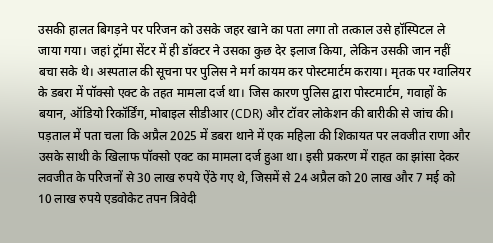उसकी हालत बिगड़ने पर परिजन को उसके जहर खाने का पता लगा तो तत्काल उसे हॉस्पिटल ले जाया गया। जहां ट्रॉमा सेंटर में ही डॉक्टर ने उसका कुछ देर इलाज किया, लेकिन उसकी जान नहीं बचा सके थे। अस्पताल की सूचना पर पुलिस ने मर्ग कायम कर पोस्टमार्टम कराया। मृतक पर ग्वालियर के डबरा में पॉक्सो एक्ट के तहत मामला दर्ज था। जिस कारण पुलिस द्वारा पोस्टमार्टम, गवाहों के बयान, ऑडियो रिकॉर्डिंग, मोबाइल सीडीआर (CDR) और टॉवर लोकेशन की बारीकी से जांच की। पड़ताल में पता चला कि अप्रैल 2025 में डबरा थाने में एक महिला की शिकायत पर लवजीत राणा और उसके साथी के खिलाफ पॉक्सो एक्ट का मामला दर्ज हुआ था। इसी प्रकरण में राहत का झांसा देकर लवजीत के परिजनों से 30 लाख रुपये ऐंठे गए थे, जिसमें से 24 अप्रैल को 20 लाख और 7 मई को 10 लाख रुपये एडवोकेट तपन त्रिवेदी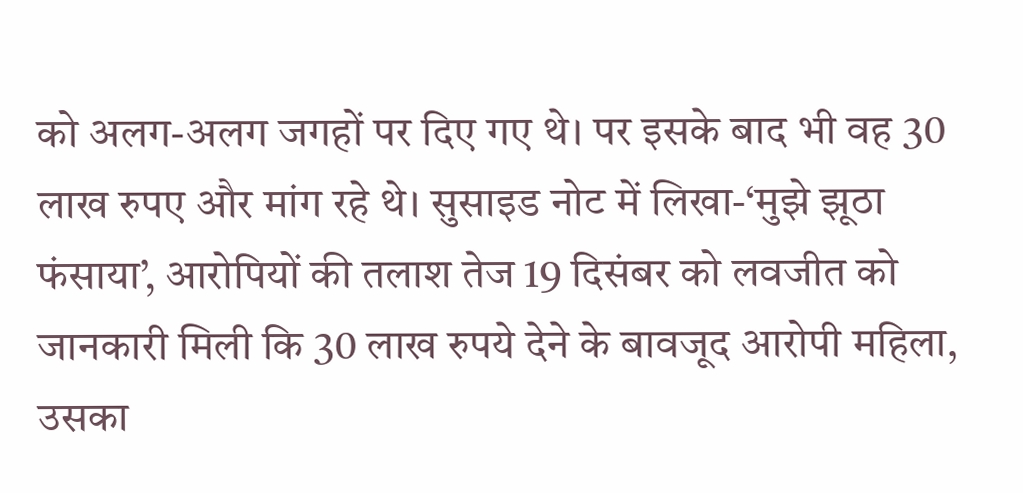को अलग-अलग जगहों पर दिए गए थे। पर इसके बाद भी वह 30 लाख रुपए और मांग रहे थे। सुसाइड नोट में लिखा-‘मुझे झूठा फंसाया’, आरोपियों की तलाश तेज 19 दिसंबर को लवजीत को जानकारी मिली कि 30 लाख रुपये देने के बावजूद आरोपी महिला, उसका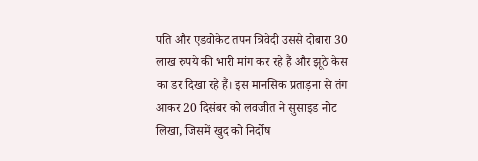पति और एडवोकेट तपन त्रिवेदी उससे दोबारा 30 लाख रुपये की भारी मांग कर रहे हैं और झूठे केस का डर दिखा रहे हैं। इस मानसिक प्रताड़ना से तंग आकर 20 दिसंबर को लवजीत ने सुसाइड नोट लिखा, जिसमें खुद को निर्दोष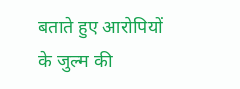बताते हुए आरोपियों के जुल्म की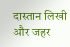दास्तान लिखी और जहर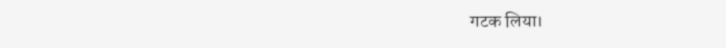गटक लिया।